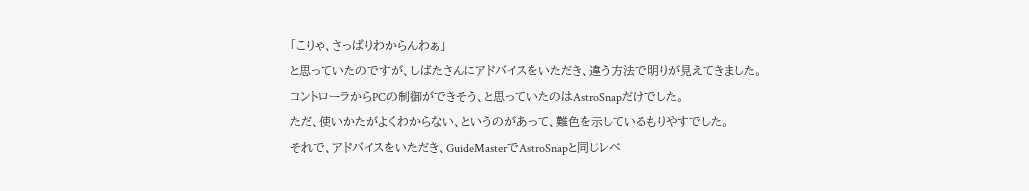「こりゃ、さっぱりわからんわぁ」
と思っていたのですが、しばたさんにアドバイスをいただき、違う方法で明りが見えてきました。
コントローラからPCの制御ができそう、と思っていたのはAstroSnapだけでした。
ただ、使いかたがよくわからない、というのがあって、難色を示しているもりやすでした。
それで、アドバイスをいただき、GuideMasterでAstroSnapと同じレベ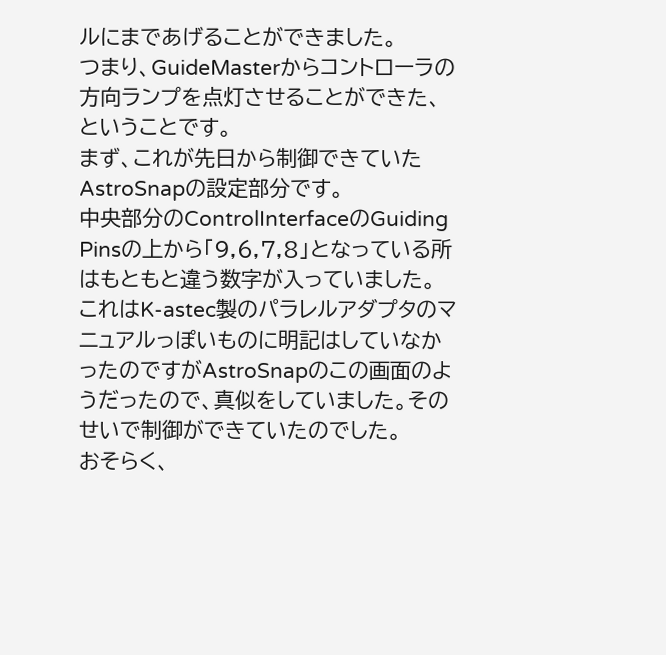ルにまであげることができました。
つまり、GuideMasterからコントローラの方向ランプを点灯させることができた、ということです。
まず、これが先日から制御できていたAstroSnapの設定部分です。
中央部分のControlInterfaceのGuiding Pinsの上から「9,6,7,8」となっている所はもともと違う数字が入っていました。
これはK-astec製のパラレルアダプタのマニュアルっぽいものに明記はしていなかったのですがAstroSnapのこの画面のようだったので、真似をしていました。そのせいで制御ができていたのでした。
おそらく、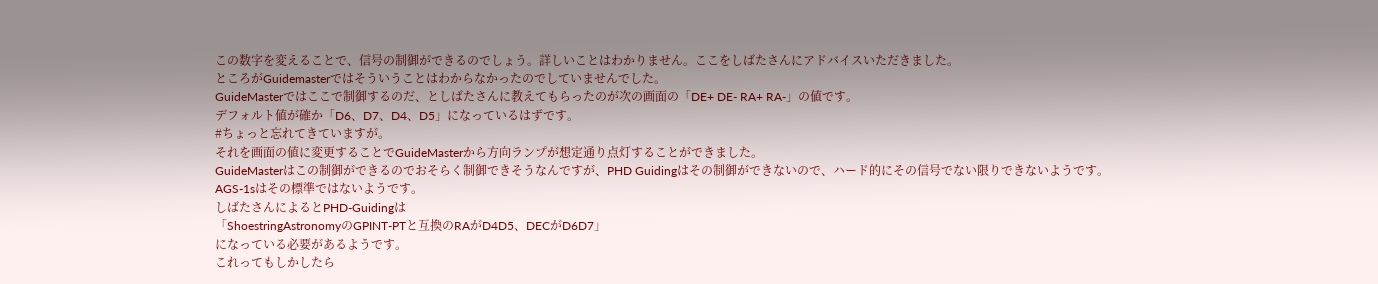この数字を変えることで、信号の制御ができるのでしょう。詳しいことはわかりません。ここをしばたさんにアドバイスいただきました。
ところがGuidemasterではそういうことはわからなかったのでしていませんでした。
GuideMasterではここで制御するのだ、としばたさんに教えてもらったのが次の画面の「DE+ DE- RA+ RA-」の値です。
デフォルト値が確か「D6、D7、D4、D5」になっているはずです。
#ちょっと忘れてきていますが。
それを画面の値に変更することでGuideMasterから方向ランプが想定通り点灯することができました。
GuideMasterはこの制御ができるのでおそらく制御できそうなんですが、PHD Guidingはその制御ができないので、ハード的にその信号でない限りできないようです。
AGS-1sはその標準ではないようです。
しばたさんによるとPHD-Guidingは
「ShoestringAstronomyのGPINT-PTと互換のRAがD4D5、DECがD6D7」
になっている必要があるようです。
これってもしかしたら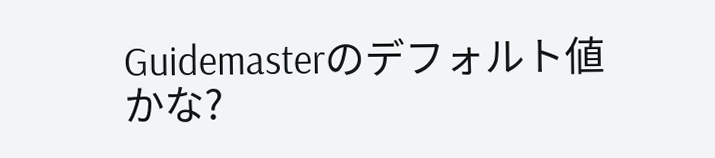Guidemasterのデフォルト値かな?